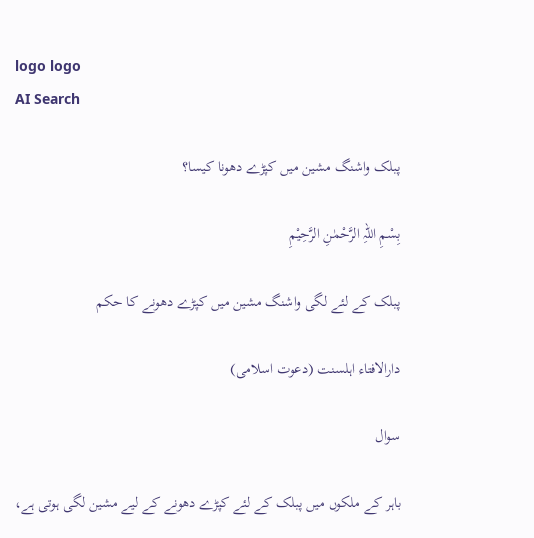logo logo
AI Search

پبلک واشنگ مشین میں کپڑے دھونا کیسا؟

بِسْمِ اللہِ الرَّحْمٰنِ الرَّحِيْمِ

پبلک کے لئے لگی واشنگ مشین میں کپڑے دھونے کا حکم

دارالافتاء اہلسنت (دعوت اسلامی)

سوال

باہر کے ملکوں میں پبلک کے لئے کپڑے دھونے کے لیے مشین لگی ہوتی ہے،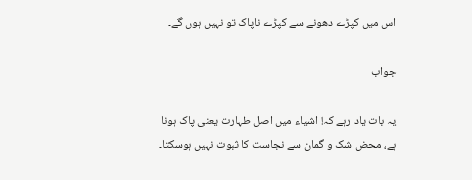اس میں کپڑے دھونے سے کپڑے ناپاک تو نہیں ہوں گے۔

جواب

یہ بات یاد رہے کہ! اشیاء میں اصل طہارت یعنی پاک ہونا ہے، محض شک و گمان سے نجاست کا ثبوت نہیں ہوسکتا۔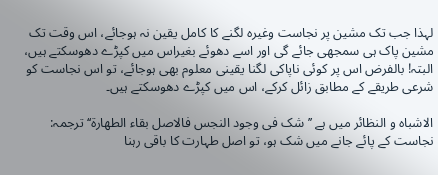لہذا جب تک مشین پر نجاست وغیرہ لگنے کا کامل یقین نہ ہوجائے، اس وقت تک مشین پاک ہی سمجھی جائے گی اور اسے دھوئے بغیراس میں کپڑے دھوسکتے ہیں، البتہ! بالفرض اس پر کوئی ناپاکی لگنا یقینی معلوم بھی ہوجائے، تو اس نجاست کو شرعی طریقے کے مطابق زائل کرکے، اس میں کپڑے دھوسکتے ہیں۔

الاشباہ و النظائر میں ہے ’’شک فی وجود النجس فالاصل بقاء الطھارۃ‘‘ ترجمہ: نجاست کے پائے جانے میں شک ہو، تو اصل طہارت کا باقی رہنا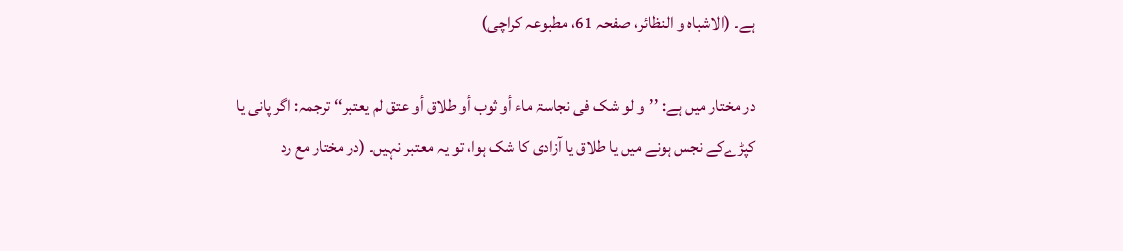ہے۔ (الاشباہ و النظائر، صفحہ 61، مطبوعہ کراچی)

در مختار میں ہے: ’’و لو شک فی نجاسۃ ماء أو ثوب أو طلاق أو عتق لم یعتبر‘‘ ترجمہ: اگر پانی یا کپڑےکے نجس ہونے میں یا طلاق یا آزادی کا شک ہوا، تو یہ معتبر نہیں۔ (در مختار مع رد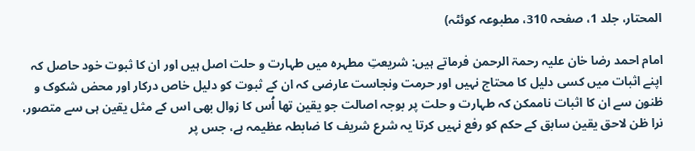المحتار، جلد 1، صفحہ 310، مطبوعہ کوئٹہ)

امام احمد رضا خان علیہ رحمۃ الرحمن فرماتے ہیں: شریعتِ مطہرہ میں طہارت و حلت اصل ہیں اور ان کا ثبوت خود حاصل کہ اپنے اثبات میں کسی دلیل کا محتاج نہیں اور حرمت ونجاست عارضی کہ ان کے ثبوت کو دلیل خاص درکار اور محض شکوک و ظنون سے ان کا اثبات ناممکن کہ طہارت و حلت پر بوجہ اصالت جو یقین تھا اُس کا زوال بھی اس کے مثل یقین ہی سے متصور، نرا ظن لاحق یقین سابق کے حکم کو رفع نہیں کرتا یہ شرع شریف کا ضابطہ عظیمہ ہے، جس پر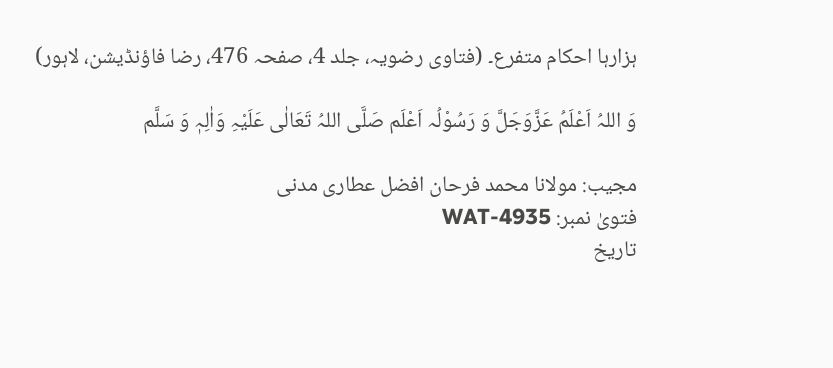ہزارہا احکام متفرع۔ (فتاوی رضویہ، جلد 4، صفحہ 476، رضا فاؤنڈیشن، لاہور)

وَ اللہُ اَعْلَمُ عَزَّوَجَلَّ وَ رَسُوْلُہ اَعْلَم صَلَّی اللہُ تَعَالٰی عَلَیْہِ وَاٰلِہٖ وَ سَلَّم

مجیب: مولانا محمد فرحان افضل عطاری مدنی
فتویٰ نمبر: WAT-4935
تاریخ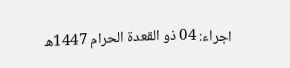اجراء: 04 ذو القعدۃ الحرام 1447ھ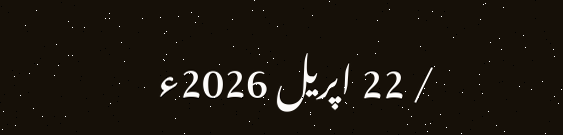/ 22 اپریل 2026ء